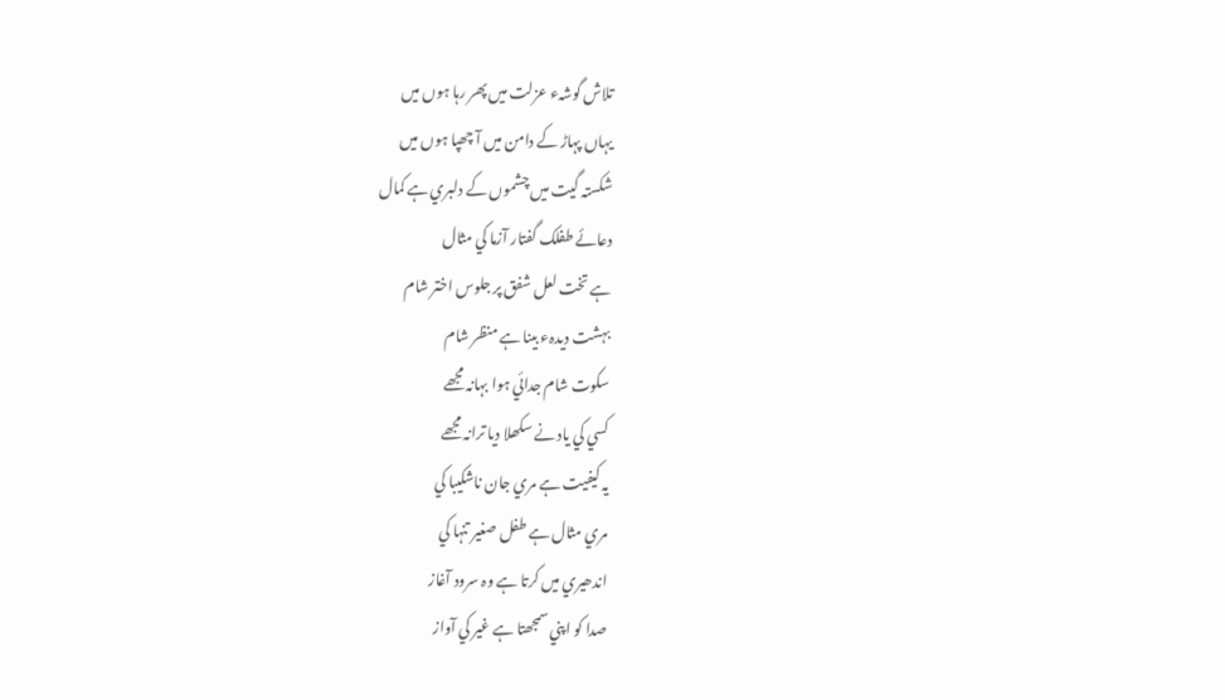تلاش گوشہء عزلت ميں پھر رہا ہوں ميں
يہاں پہاڑ کے دامن ميں آ چھپا ہوں ميں
شکستہ گيت ميں چشموں کے دلبري ہے کمال
دعائے طفلک گفتار آزما کي مثال
ہے تخت لعل شفق پر جلوس اختر شام
بہشت ديدہء بينا ہے منظر شام
سکوت شام جدائي ہوا بہانہ مجھے
کسي کي ياد نے سکھلا ديا ترانہ مجھے
يہ کيفيت ہے مري جان ناشکيبا کي
مري مثال ہے طفل صغير تنہا کي
اندھيري ميں کرتا ہے وہ سرود آغاز
صدا کو اپني سمجھتا ہے غير کي آواز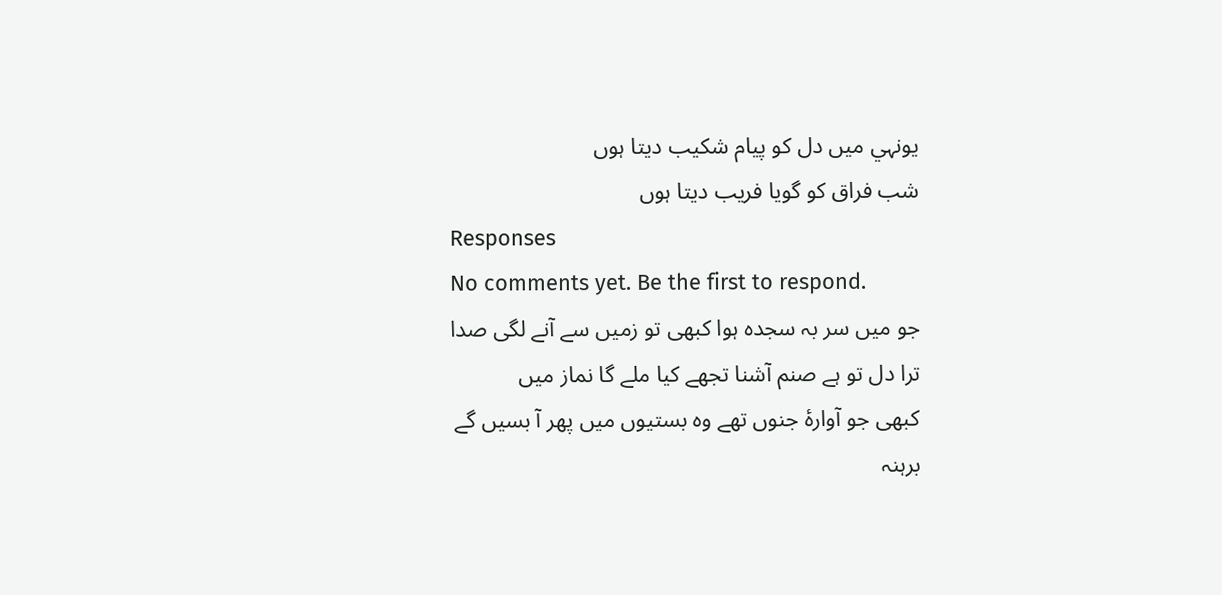يونہي ميں دل کو پيام شکيب ديتا ہوں
شب فراق کو گويا فريب ديتا ہوں
Responses
No comments yet. Be the first to respond.
جو میں سر بہ سجدہ ہوا کبھی تو زمیں سے آنے لگی صدا
ترا دل تو ہے صنم آشنا تجھے کیا ملے گا نماز میں
کبھی جو آوارۂ جنوں تھے وہ بستیوں میں پھر آ بسیں گے
برہنہ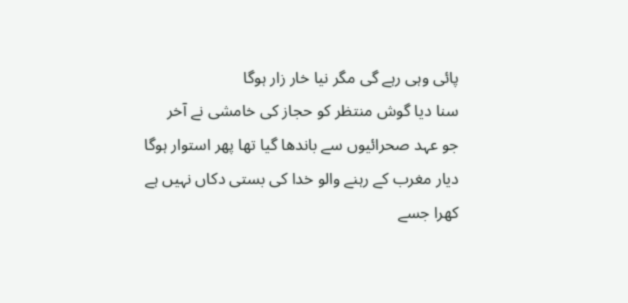پائی وہی رہے گی مگر نیا خار زار ہوگا
سنا دیا گوش منتظر کو حجاز کی خامشی نے آخر
جو عہد صحرائیوں سے باندھا گیا تھا پھر استوار ہوگا
دیار مغرب کے رہنے والو خدا کی بستی دکاں نہیں ہے
کھرا جسے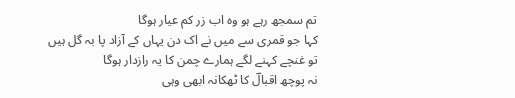تم سمجھ رہے ہو وہ اب زر کم عیار ہوگا
کہا جو قمری سے میں نے اک دن یہاں کے آزاد پا بہ گل ہیں
تو غنچے کہنے لگے ہمارے چمن کا یہ رازدار ہوگا
نہ پوچھ اقبالؔ کا ٹھکانہ ابھی وہی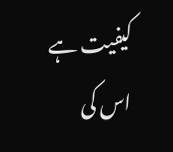کیفیت ہے اس کی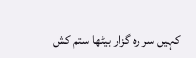کہیں سر رہ گزار بیٹھا ستم کش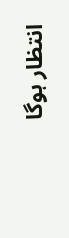انتظار ہوگا